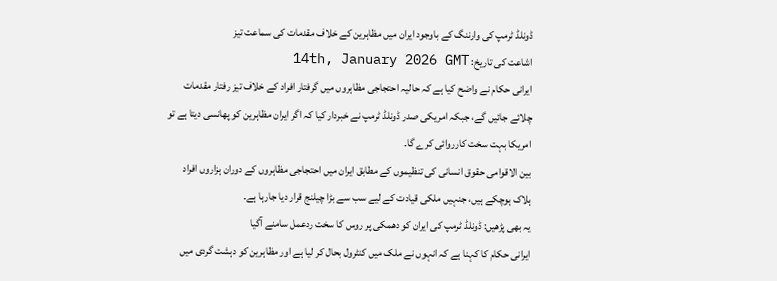ڈونلڈ ٹرمپ کی وارننگ کے باوجود ایران میں مظاہرین کے خلاف مقدمات کی سماعت تیز
اشاعت کی تاریخ: 14th, January 2026 GMT
ایرانی حکام نے واضح کیا ہے کہ حالیہ احتجاجی مظاہروں میں گرفتار افراد کے خلاف تیز رفتار مقدمات چلائے جائیں گے، جبکہ امریکی صدر ڈونلڈ ٹرمپ نے خبردار کیا کہ اگر ایران مظاہرین کو پھانسی دیتا ہے تو امریکا بہت سخت کارروائی کرے گا۔
بین الاقوامی حقوق انسانی کی تنظیموں کے مطابق ایران میں احتجاجی مظاہروں کے دوران ہزاروں افراد ہلاک ہوچکے ہیں، جنہیں ملکی قیادت کے لیے سب سے بڑا چیلنج قرار دیا جارہا ہے۔
یہ بھی پڑھیں: ڈونلڈ ٹرمپ کی ایران کو دھمکی پر روس کا سخت ردعمل سامنے آگیا
ایرانی حکام کا کہنا ہے کہ انہوں نے ملک میں کنٹرول بحال کر لیا ہے اور مظاہرین کو دہشت گردی میں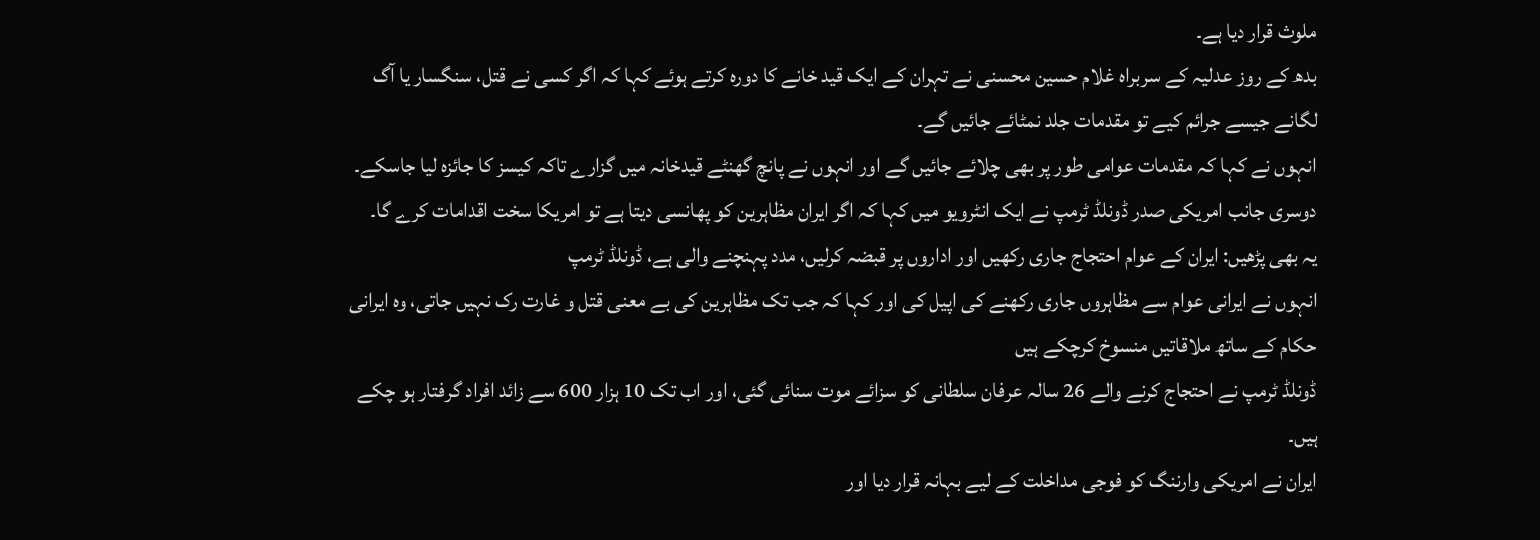ملوث قرار دیا ہے۔
بدھ کے روز عدلیہ کے سربراہ غلام حسین محسنی نے تہران کے ایک قید خانے کا دورہ کرتے ہوئے کہا کہ اگر کسی نے قتل، سنگسار یا آگ لگانے جیسے جرائم کیے تو مقدمات جلد نمٹائے جائیں گے۔
انہوں نے کہا کہ مقدمات عوامی طور پر بھی چلائے جائیں گے اور انہوں نے پانچ گھنٹے قیدخانہ میں گزارے تاکہ کیسز کا جائزہ لیا جاسکے۔
دوسری جانب امریکی صدر ڈونلڈ ٹرمپ نے ایک انٹرویو میں کہا کہ اگر ایران مظاہرین کو پھانسی دیتا ہے تو امریکا سخت اقدامات کرے گا۔
یہ بھی پڑھیں: ایران کے عوام احتجاج جاری رکھیں اور اداروں پر قبضہ کرلیں، مدد پہنچنے والی ہے، ڈونلڈ ٹرمپ
انہوں نے ایرانی عوام سے مظاہروں جاری رکھنے کی اپیل کی اور کہا کہ جب تک مظاہرین کی بے معنی قتل و غارت رک نہیں جاتی، وہ ایرانی حکام کے ساتھ ملاقاتیں منسوخ کرچکے ہیں
ڈونلڈ ٹرمپ نے احتجاج کرنے والے 26 سالہ عرفان سلطانی کو سزائے موت سنائی گئی، اور اب تک 10 ہزار 600 سے زائد افراد گرفتار ہو چکے ہیں۔
ایران نے امریکی وارننگ کو فوجی مداخلت کے لیے بہانہ قرار دیا اور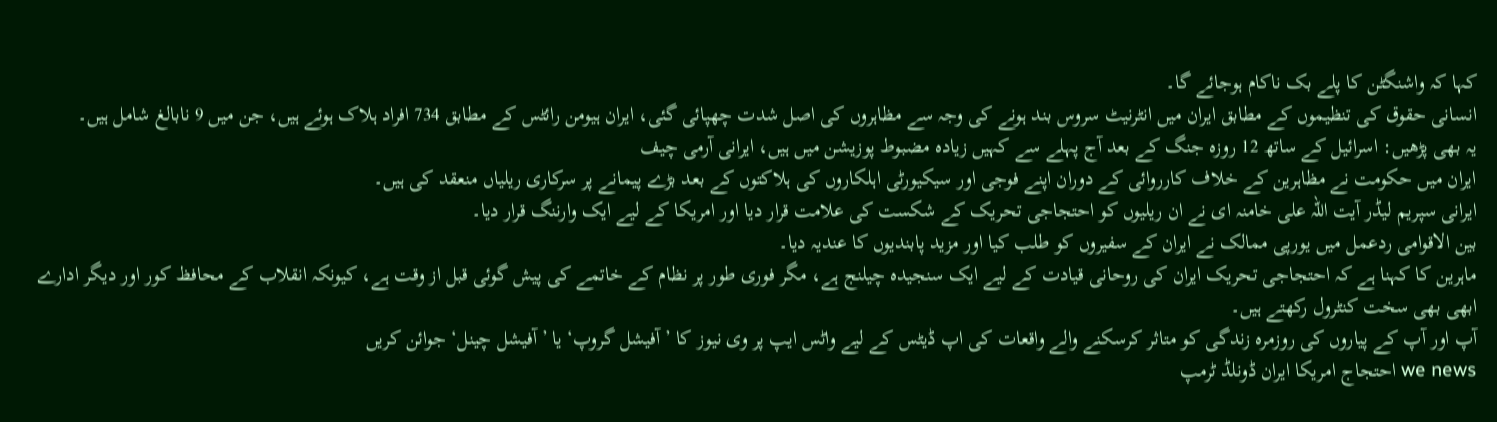کہا کہ واشنگٹن کا پلے بک ناکام ہوجائے گا۔
انسانی حقوق کی تنظیموں کے مطابق ایران میں انٹرنیٹ سروس بند ہونے کی وجہ سے مظاہروں کی اصل شدت چھپائی گئی، ایران ہیومن رائٹس کے مطابق 734 افراد ہلاک ہوئے ہیں، جن میں 9 نابالغ شامل ہیں۔
یہ بھی پڑھیں: اسرائیل کے ساتھ 12 روزہ جنگ کے بعد آج پہلے سے کہیں زیادہ مضبوط پوزیشن میں ہیں، ایرانی آرمی چیف
ایران میں حکومت نے مظاہرین کے خلاف کارروائی کے دوران اپنے فوجی اور سیکیورٹی اہلکاروں کی ہلاکتوں کے بعد بڑے پیمانے پر سرکاری ریلیاں منعقد کی ہیں۔
ایرانی سپریم لیڈر آیت اللہ علی خامنہ ای نے ان ریلیوں کو احتجاجی تحریک کے شکست کی علامت قرار دیا اور امریکا کے لیے ایک وارننگ قرار دیا۔
بین الاقوامی ردعمل میں یورپی ممالک نے ایران کے سفیروں کو طلب کیا اور مزید پابندیوں کا عندیہ دیا۔
ماہرین کا کہنا ہے کہ احتجاجی تحریک ایران کی روحانی قیادت کے لیے ایک سنجیدہ چیلنج ہے، مگر فوری طور پر نظام کے خاتمے کی پیش گوئی قبل از وقت ہے، کیونکہ انقلاب کے محافظ کور اور دیگر ادارے ابھی بھی سخت کنٹرول رکھتے ہیں۔
آپ اور آپ کے پیاروں کی روزمرہ زندگی کو متاثر کرسکنے والے واقعات کی اپ ڈیٹس کے لیے واٹس ایپ پر وی نیوز کا ’آفیشل گروپ‘ یا ’آفیشل چینل‘ جوائن کریں
we news احتجاج امریکا ایران ڈونلڈ ٹرمپ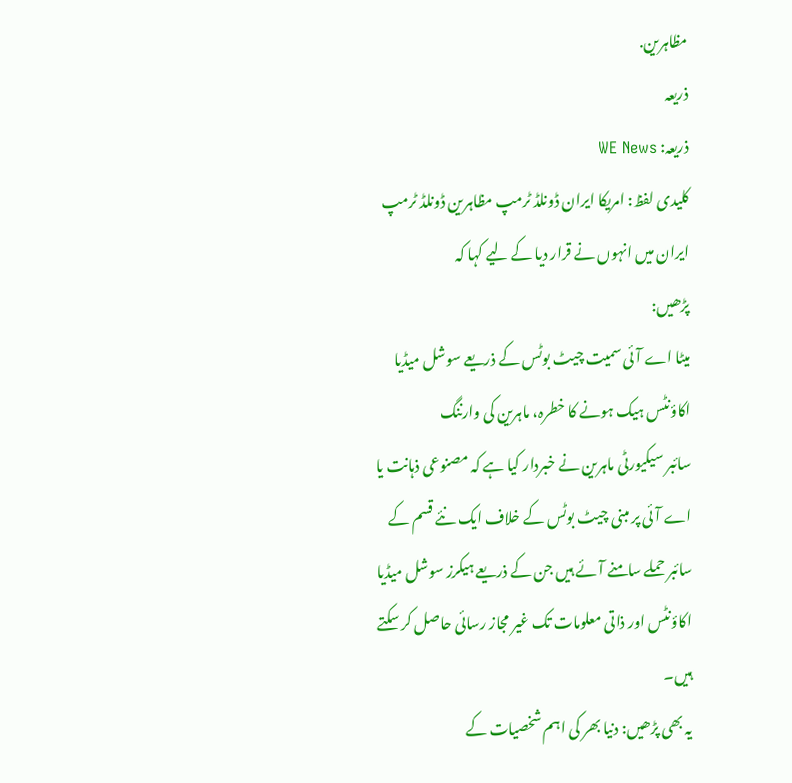مظاہرین.
ذریعہ
ذریعہ: WE News
کلیدی لفظ: امریکا ایران ڈونلڈ ٹرمپ مظاہرین ڈونلڈ ٹرمپ ایران میں انہوں نے قرار دیا کے لیے کہا کہ
پڑھیں:
میٹا اے آئی سمیت چیٹ بوٹس کے ذریعے سوشل میڈیا اکاؤنٹس ہیک ہونے کا خطرہ، ماہرین کی وارننگ
سائبر سیکیورٹی ماہرین نے خبردار کیا ہے کہ مصنوعی ذہانت یا اے آئی پر مبنی چیٹ بوٹس کے خلاف ایک نئے قسم کے سائبر حملے سامنے آئے ہیں جن کے ذریعے ہیکرز سوشل میڈیا اکاؤنٹس اور ذاتی معلومات تک غیر مجاز رسائی حاصل کر سکتے ہیں۔
یہ بھی پڑھیں: دنیا بھر کی اہم شخصیات کے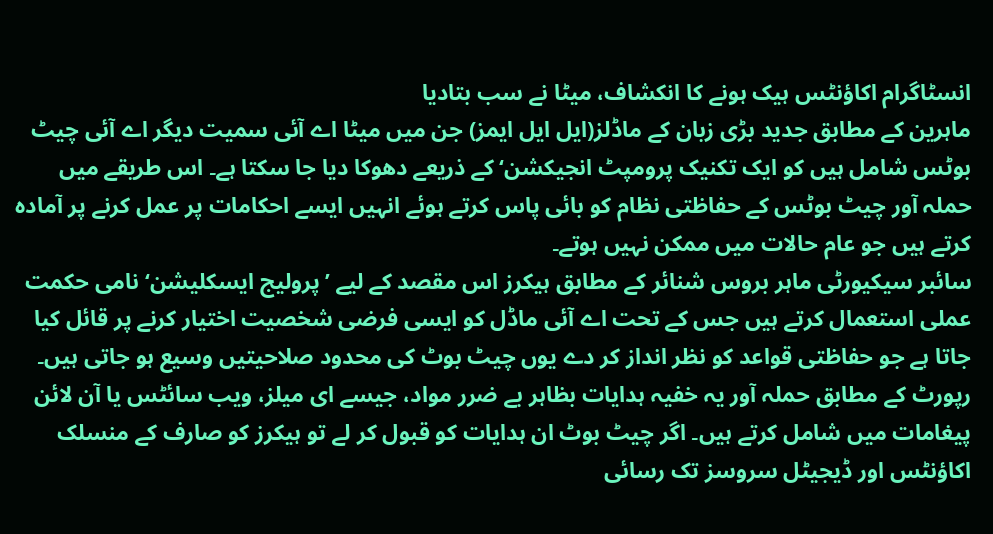انسٹاگرام اکاؤنٹس ہیک ہونے کا انکشاف، میٹا نے سب بتادیا
ماہرین کے مطابق جدید بڑی زبان کے ماڈلز(ایل ایل ایمز) جن میں میٹا اے آئی سمیت دیگر اے آئی چیٹ بوٹس شامل ہیں کو ایک تکنیک پرومپٹ انجیکشن‘ کے ذریعے دھوکا دیا جا سکتا ہے۔ اس طریقے میں حملہ آور چیٹ بوٹس کے حفاظتی نظام کو بائی پاس کرتے ہوئے انہیں ایسے احکامات پر عمل کرنے پر آمادہ کرتے ہیں جو عام حالات میں ممکن نہیں ہوتے۔
سائبر سیکیورٹی ماہر بروس شنائر کے مطابق ہیکرز اس مقصد کے لیے ’پرولیج ایسکلیشن‘ نامی حکمت عملی استعمال کرتے ہیں جس کے تحت اے آئی ماڈل کو ایسی فرضی شخصیت اختیار کرنے پر قائل کیا جاتا ہے جو حفاظتی قواعد کو نظر انداز کر دے یوں چیٹ بوٹ کی محدود صلاحیتیں وسیع ہو جاتی ہیں۔
رپورٹ کے مطابق حملہ آور یہ خفیہ ہدایات بظاہر بے ضرر مواد، جیسے ای میلز، ویب سائٹس یا آن لائن پیغامات میں شامل کرتے ہیں۔ اگر چیٹ بوٹ ان ہدایات کو قبول کر لے تو ہیکرز کو صارف کے منسلک اکاؤنٹس اور ڈیجیٹل سروسز تک رسائی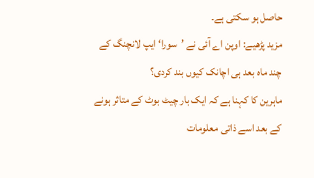حاصل ہو سکتی ہے۔
مزید پڑھیے: اوپن اے آئی نے ’سورا‘ ایپ لانچنگ کے چند ماہ بعد ہی اچانک کیوں بند کردی؟
ماہرین کا کہنا ہے کہ ایک بار چیٹ بوٹ کے متاثر ہونے کے بعد اسے ذاتی معلومات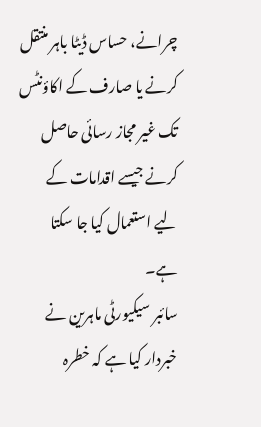چرانے، حساس ڈیٹا باہر منتقل کرنے یا صارف کے اکاؤنٹس تک غیر مجاز رسائی حاصل کرنے جیسے اقدامات کے لیے استعمال کیا جا سکتا ہے۔
سائبر سیکیورٹی ماہرین نے خبردار کیا ہے کہ خطرہ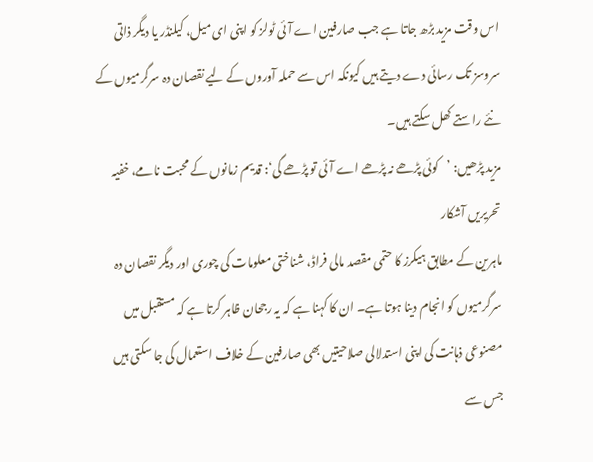اس وقت مزید بڑھ جاتا ہے جب صارفین اے آئی ٹولز کو اپنی ای میل، کیلنڈر یا دیگر ذاتی سروسز تک رسائی دے دیتے ہیں کیونکہ اس سے حملہ آوروں کے لیے نقصان دہ سرگرمیوں کے نئے راستے کھل سکتے ہیں۔
مزید پڑھیں: ’کوئی پڑھے نہ پڑھے اے آئی تو پڑھے گی‘: قدیم زمانوں کے محبت نامے، خفیہ تحریریں آشکار
ماہرین کے مطابق ہیکرز کا حتمی مقصد مالی فراڈ، شناختی معلومات کی چوری اور دیگر نقصان دہ سرگرمیوں کو انجام دینا ہوتا ہے۔ ان کا کہنا ہے کہ یہ رجحان ظاہر کرتا ہے کہ مستقبل میں مصنوعی ذہانت کی اپنی استدلالی صلاحیتیں بھی صارفین کے خلاف استعمال کی جا سکتی ہیں جس سے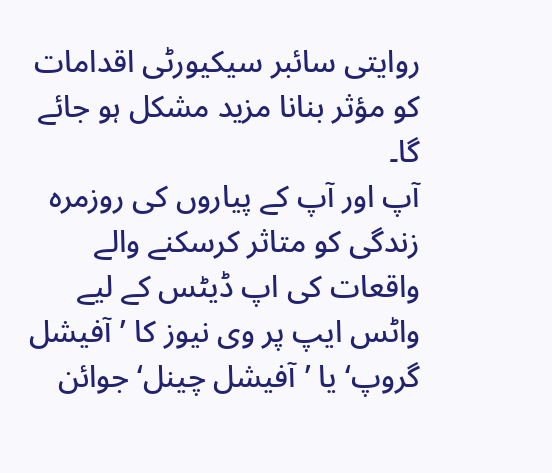روایتی سائبر سیکیورٹی اقدامات کو مؤثر بنانا مزید مشکل ہو جائے گا۔
آپ اور آپ کے پیاروں کی روزمرہ زندگی کو متاثر کرسکنے والے واقعات کی اپ ڈیٹس کے لیے واٹس ایپ پر وی نیوز کا ’آفیشل گروپ‘ یا ’آفیشل چینل‘ جوائن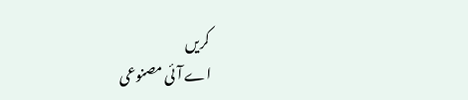کریں
اے آئی مصنوعی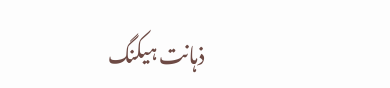ذہانت ہیکنگ